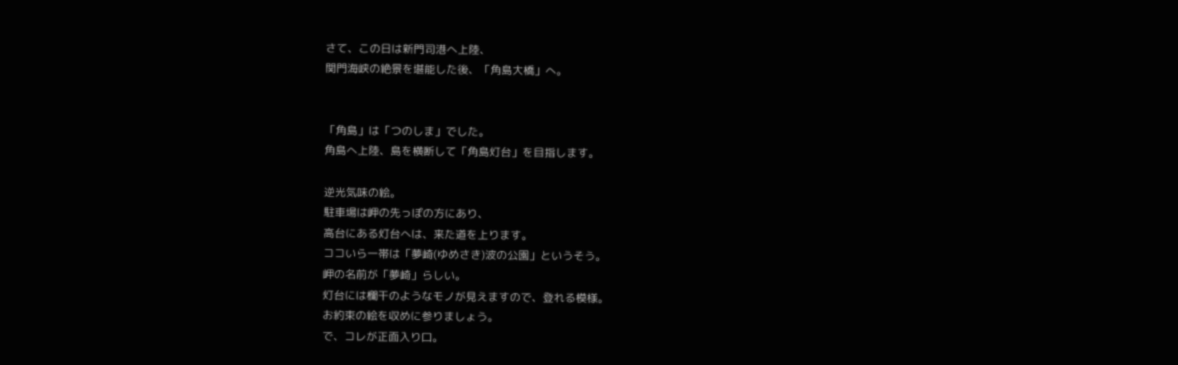さて、この日は新門司港へ上陸、
関門海峡の絶景を堪能した後、「角島大橋」へ。


「角島」は「つのしま」でした。
角島へ上陸、島を横断して「角島灯台」を目指します。

逆光気味の絵。
駐車場は岬の先っぽの方にあり、
高台にある灯台へは、来た道を上ります。
ココいら一帯は「夢崎(ゆめさき)波の公園」というそう。
岬の名前が「夢崎」らしい。
灯台には欄干のようなモノが見えますので、登れる模様。
お約束の絵を収めに参りましょう。
で、コレが正面入り口。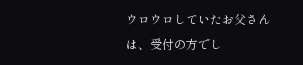ウロウロしていたお父さんは、受付の方でし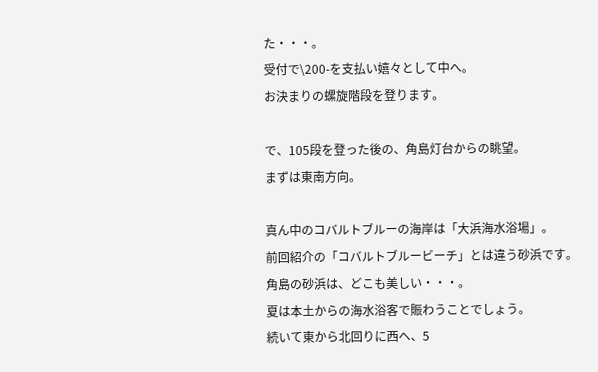た・・・。
受付で\200-を支払い嬉々として中へ。
お決まりの螺旋階段を登ります。

で、105段を登った後の、角島灯台からの眺望。
まずは東南方向。

真ん中のコバルトブルーの海岸は「大浜海水浴場」。
前回紹介の「コバルトブルービーチ」とは違う砂浜です。
角島の砂浜は、どこも美しい・・・。
夏は本土からの海水浴客で賑わうことでしょう。
続いて東から北回りに西へ、5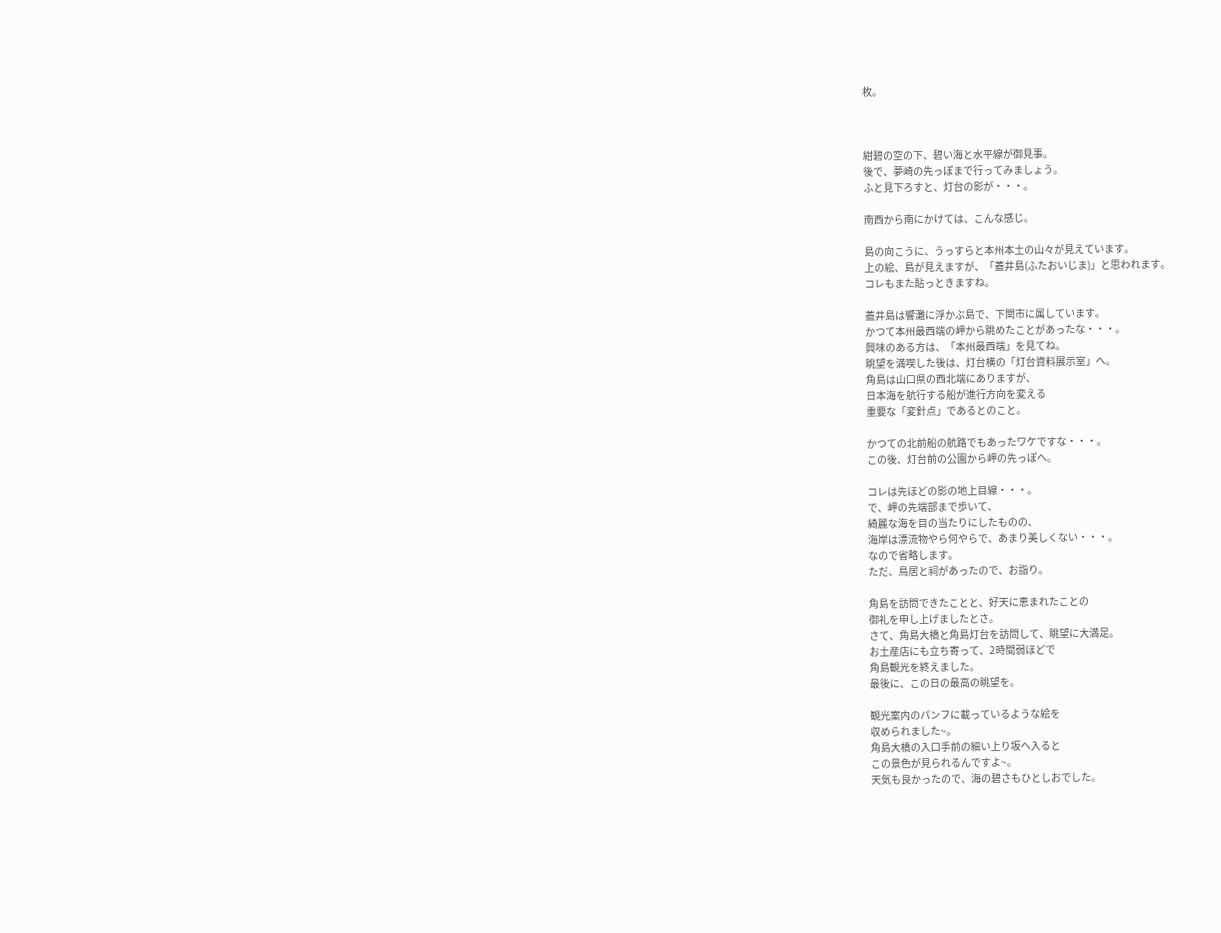枚。



紺碧の空の下、碧い海と水平線が御見事。
後で、夢崎の先っぽまで行ってみましょう。
ふと見下ろすと、灯台の影が・・・。

南西から南にかけては、こんな感じ。

島の向こうに、うっすらと本州本土の山々が見えています。
上の絵、島が見えますが、「蓋井島(ふたおいじま)」と思われます。
コレもまた貼っときますね。

蓋井島は響灘に浮かぶ島で、下関市に属しています。
かつて本州最西端の岬から眺めたことがあったな・・・。
興味のある方は、「本州最西端」を見てね。
眺望を満喫した後は、灯台横の「灯台資料展示室」へ。
角島は山口県の西北端にありますが、
日本海を航行する船が進行方向を変える
重要な「変針点」であるとのこと。

かつての北前船の航路でもあったワケですな・・・。
この後、灯台前の公園から岬の先っぽへ。

コレは先ほどの影の地上目線・・・。
で、岬の先端部まで歩いて、
綺麗な海を目の当たりにしたものの、
海岸は漂流物やら何やらで、あまり美しくない・・・。
なので省略します。
ただ、鳥居と祠があったので、お詣り。

角島を訪問できたことと、好天に恵まれたことの
御礼を申し上げましたとさ。
さて、角島大橋と角島灯台を訪問して、眺望に大満足。
お土産店にも立ち寄って、2時間弱ほどで
角島観光を終えました。
最後に、この日の最高の眺望を。

観光案内のパンフに載っているような絵を
収められました~。
角島大橋の入口手前の細い上り坂へ入ると
この景色が見られるんですよ~。
天気も良かったので、海の碧さもひとしおでした。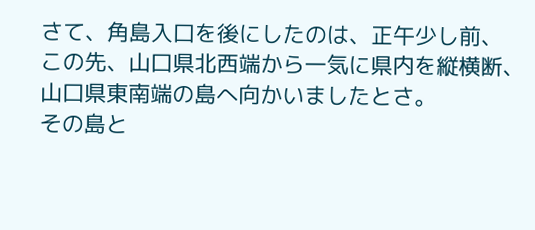さて、角島入口を後にしたのは、正午少し前、
この先、山口県北西端から一気に県内を縦横断、
山口県東南端の島へ向かいましたとさ。
その島と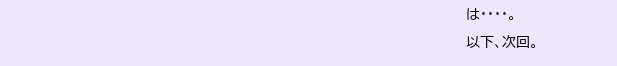は・・・・。
以下、次回。